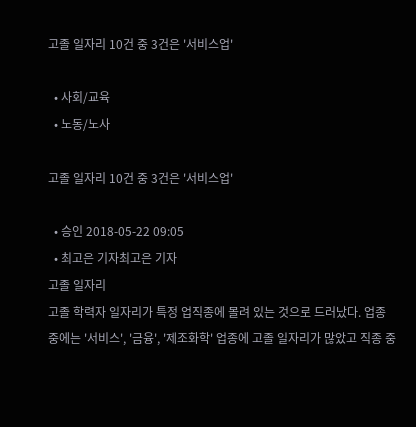고졸 일자리 10건 중 3건은 '서비스업'

  • 사회/교육
  • 노동/노사

고졸 일자리 10건 중 3건은 '서비스업'

  • 승인 2018-05-22 09:05
  • 최고은 기자최고은 기자
고졸 일자리
고졸 학력자 일자리가 특정 업직종에 몰려 있는 것으로 드러났다. 업종 중에는 '서비스', '금융', '제조화학' 업종에 고졸 일자리가 많았고 직종 중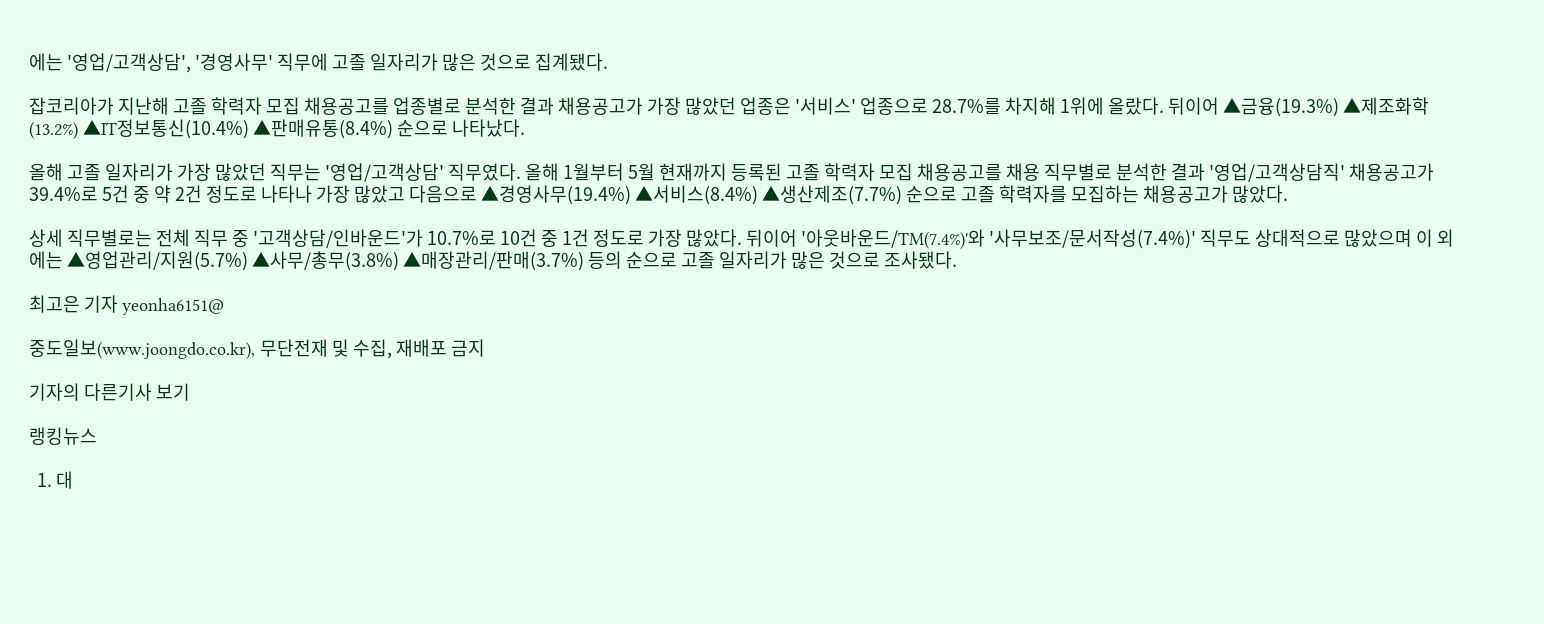에는 '영업/고객상담', '경영사무' 직무에 고졸 일자리가 많은 것으로 집계됐다.

잡코리아가 지난해 고졸 학력자 모집 채용공고를 업종별로 분석한 결과 채용공고가 가장 많았던 업종은 '서비스' 업종으로 28.7%를 차지해 1위에 올랐다. 뒤이어 ▲금융(19.3%) ▲제조화학(13.2%) ▲IT정보통신(10.4%) ▲판매유통(8.4%) 순으로 나타났다.

올해 고졸 일자리가 가장 많았던 직무는 '영업/고객상담' 직무였다. 올해 1월부터 5월 현재까지 등록된 고졸 학력자 모집 채용공고를 채용 직무별로 분석한 결과 '영업/고객상담직' 채용공고가 39.4%로 5건 중 약 2건 정도로 나타나 가장 많았고 다음으로 ▲경영사무(19.4%) ▲서비스(8.4%) ▲생산제조(7.7%) 순으로 고졸 학력자를 모집하는 채용공고가 많았다.

상세 직무별로는 전체 직무 중 '고객상담/인바운드'가 10.7%로 10건 중 1건 정도로 가장 많았다. 뒤이어 '아웃바운드/TM(7.4%)'와 '사무보조/문서작성(7.4%)' 직무도 상대적으로 많았으며 이 외에는 ▲영업관리/지원(5.7%) ▲사무/총무(3.8%) ▲매장관리/판매(3.7%) 등의 순으로 고졸 일자리가 많은 것으로 조사됐다.

최고은 기자 yeonha6151@

중도일보(www.joongdo.co.kr), 무단전재 및 수집, 재배포 금지

기자의 다른기사 보기

랭킹뉴스

  1. 대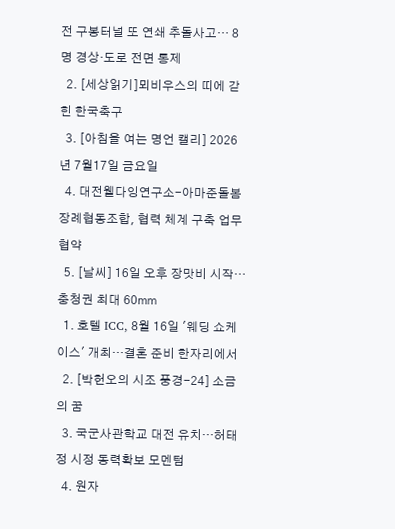전 구봉터널 또 연쇄 추돌사고… 8명 경상·도로 전면 통제
  2. [세상읽기]뫼비우스의 띠에 갇힌 한국축구
  3. [아침을 여는 명언 캘리] 2026년 7월17일 금요일
  4. 대전웰다잉연구소-아마준돌봄장례협동조합, 협력 체계 구축 업무협약
  5. [날씨] 16일 오후 장맛비 시작… 충청권 최대 60㎜
  1. 호텔 ICC, 8월 16일 '웨딩 쇼케이스' 개최…결혼 준비 한자리에서
  2. [박헌오의 시조 풍경-24] 소금의 꿈
  3. 국군사관학교 대전 유치…허태정 시정 동력확보 모멘텀
  4. 원자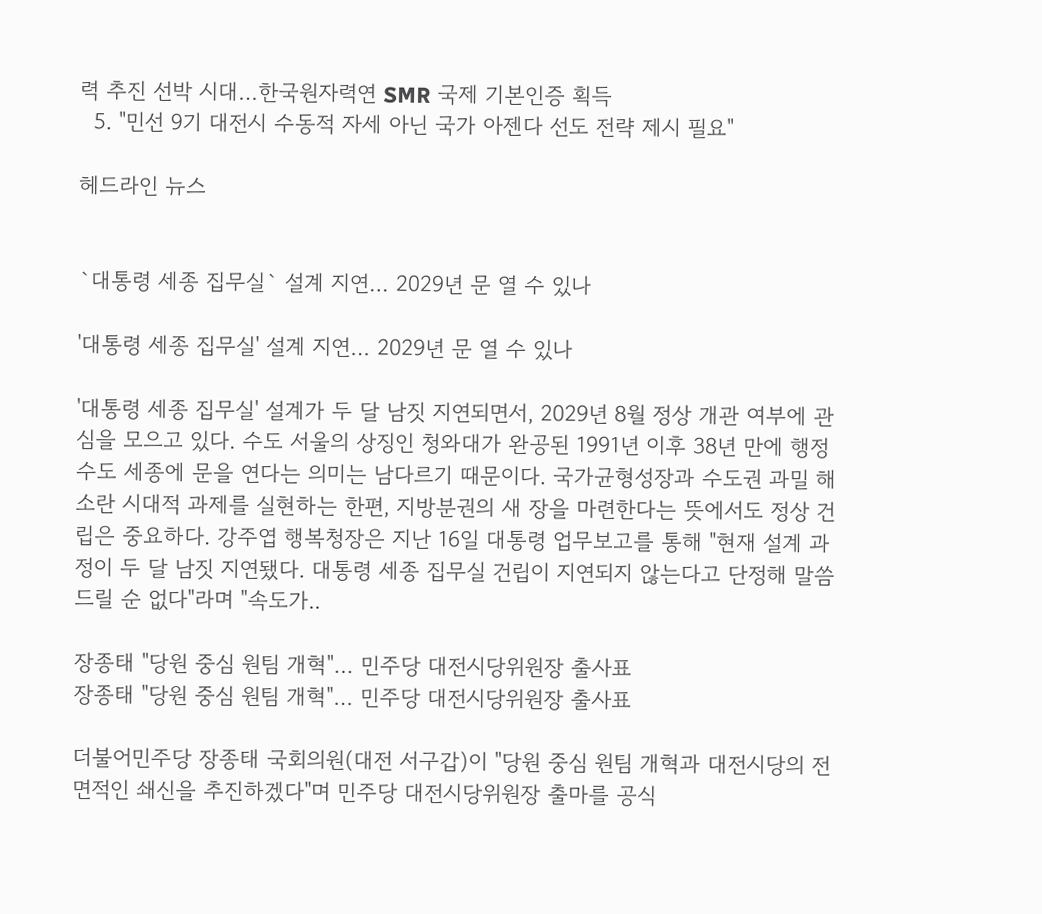력 추진 선박 시대…한국원자력연 SMR 국제 기본인증 획득
  5. "민선 9기 대전시 수동적 자세 아닌 국가 아젠다 선도 전략 제시 필요"

헤드라인 뉴스


`대통령 세종 집무실` 설계 지연… 2029년 문 열 수 있나

'대통령 세종 집무실' 설계 지연… 2029년 문 열 수 있나

'대통령 세종 집무실' 설계가 두 달 남짓 지연되면서, 2029년 8월 정상 개관 여부에 관심을 모으고 있다. 수도 서울의 상징인 청와대가 완공된 1991년 이후 38년 만에 행정수도 세종에 문을 연다는 의미는 남다르기 때문이다. 국가균형성장과 수도권 과밀 해소란 시대적 과제를 실현하는 한편, 지방분권의 새 장을 마련한다는 뜻에서도 정상 건립은 중요하다. 강주엽 행복청장은 지난 16일 대통령 업무보고를 통해 "현재 설계 과정이 두 달 남짓 지연됐다. 대통령 세종 집무실 건립이 지연되지 않는다고 단정해 말씀드릴 순 없다"라며 "속도가..

장종태 "당원 중심 원팀 개혁"… 민주당 대전시당위원장 출사표
장종태 "당원 중심 원팀 개혁"… 민주당 대전시당위원장 출사표

더불어민주당 장종태 국회의원(대전 서구갑)이 "당원 중심 원팀 개혁과 대전시당의 전면적인 쇄신을 추진하겠다"며 민주당 대전시당위원장 출마를 공식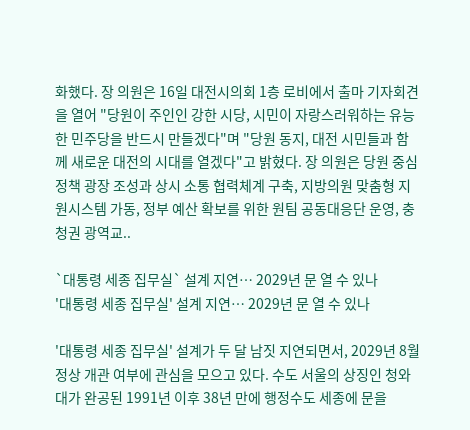화했다. 장 의원은 16일 대전시의회 1층 로비에서 출마 기자회견을 열어 "당원이 주인인 강한 시당, 시민이 자랑스러워하는 유능한 민주당을 반드시 만들겠다"며 "당원 동지, 대전 시민들과 함께 새로운 대전의 시대를 열겠다"고 밝혔다. 장 의원은 당원 중심 정책 광장 조성과 상시 소통 협력체계 구축, 지방의원 맞춤형 지원시스템 가동, 정부 예산 확보를 위한 원팀 공동대응단 운영, 충청권 광역교..

`대통령 세종 집무실` 설계 지연… 2029년 문 열 수 있나
'대통령 세종 집무실' 설계 지연… 2029년 문 열 수 있나

'대통령 세종 집무실' 설계가 두 달 남짓 지연되면서, 2029년 8월 정상 개관 여부에 관심을 모으고 있다. 수도 서울의 상징인 청와대가 완공된 1991년 이후 38년 만에 행정수도 세종에 문을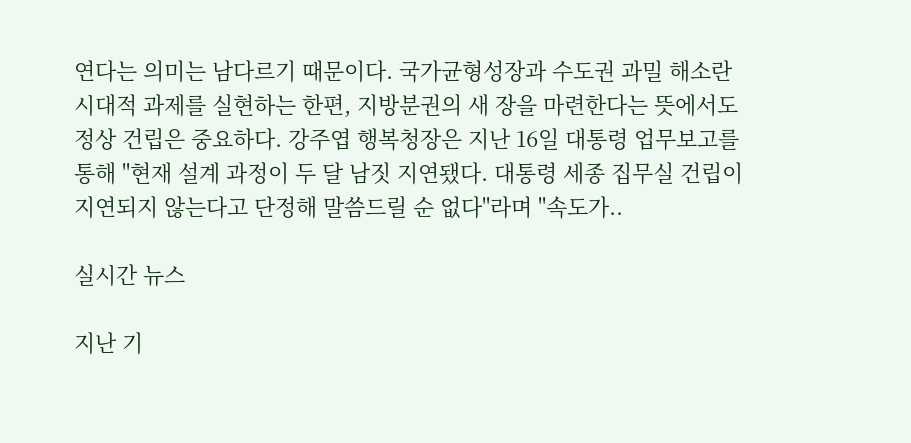연다는 의미는 남다르기 때문이다. 국가균형성장과 수도권 과밀 해소란 시대적 과제를 실현하는 한편, 지방분권의 새 장을 마련한다는 뜻에서도 정상 건립은 중요하다. 강주엽 행복청장은 지난 16일 대통령 업무보고를 통해 "현재 설계 과정이 두 달 남짓 지연됐다. 대통령 세종 집무실 건립이 지연되지 않는다고 단정해 말씀드릴 순 없다"라며 "속도가..

실시간 뉴스

지난 기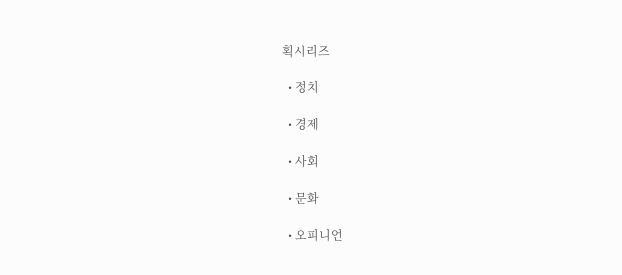획시리즈

  • 정치

  • 경제

  • 사회

  • 문화

  • 오피니언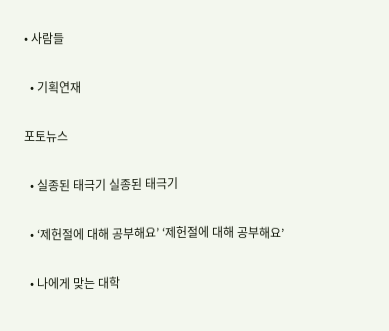• 사람들

  • 기획연재

포토뉴스

  • 실종된 태극기 실종된 태극기

  • ‘제헌절에 대해 공부해요’ ‘제헌절에 대해 공부해요’

  • 나에게 맞는 대학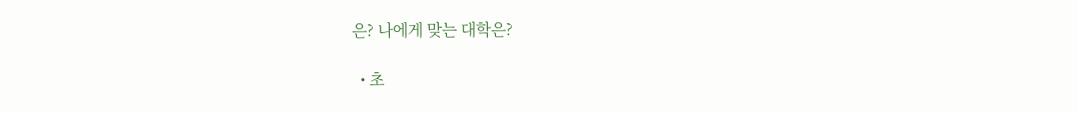은? 나에게 맞는 대학은?

  • 초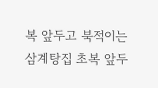복 앞두고 북적이는 삼계탕집 초복 앞두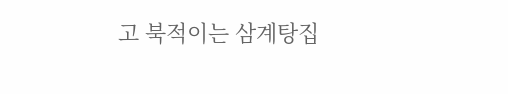고 북적이는 삼계탕집